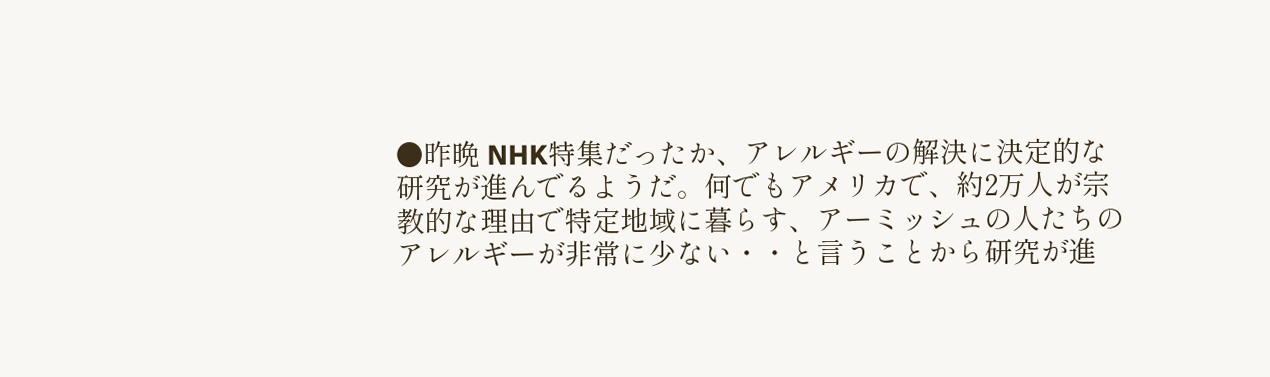●昨晩 NHK特集だったか、アレルギーの解決に決定的な研究が進んでるようだ。何でもアメリカで、約2万人が宗教的な理由で特定地域に暮らす、アーミッシュの人たちのアレルギーが非常に少ない・・と言うことから研究が進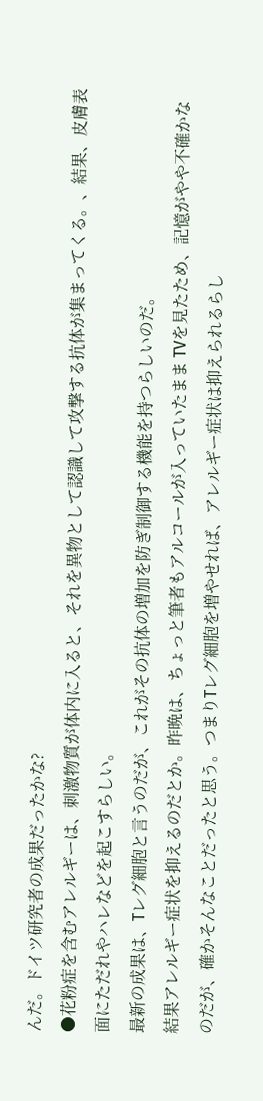んだ。ドイツ研究者の成果だったかな?
●花粉症を含むアレルギーは、刺激物質が体内に入ると、それを異物として認識して攻撃する抗体が集まってくる。、結果、皮膚表面にただれやハレなどを起こすらしい。
最新の成果は、Tレグ細胞と言うのだが、これがその抗体の増加を防ぎ制御する機能を持つらしいのだ。
結果アレルギー症状を抑えるのだとか。昨晩は、ちょっと筆者もアルコールが入っていたまま TVを見たため、記憶がやや不確かなのだが、確かそんなことだったと思う。つまりTレグ細胞を増やせれば、アレルギー症状は抑えられるらし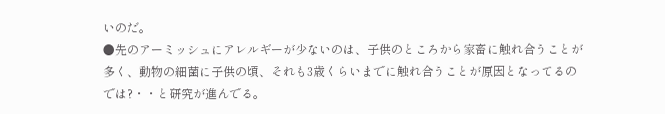いのだ。
●先のアーミッシュにアレルギーが少ないのは、子供のところから家畜に触れ合うことが多く、動物の細菌に子供の頃、それも3歳くらいまでに触れ合うことが原因となってるのでは?・・と研究が進んでる。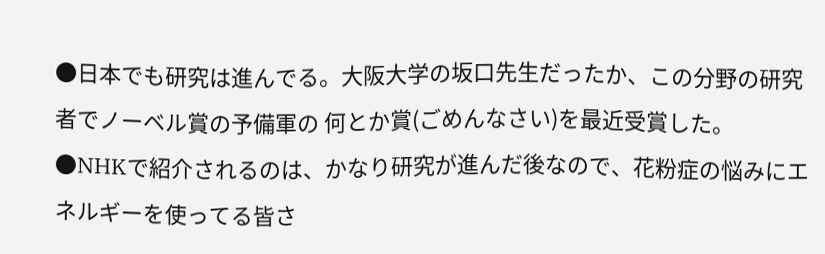●日本でも研究は進んでる。大阪大学の坂口先生だったか、この分野の研究者でノーベル賞の予備軍の 何とか賞(ごめんなさい)を最近受賞した。
●NHKで紹介されるのは、かなり研究が進んだ後なので、花粉症の悩みにエネルギーを使ってる皆さ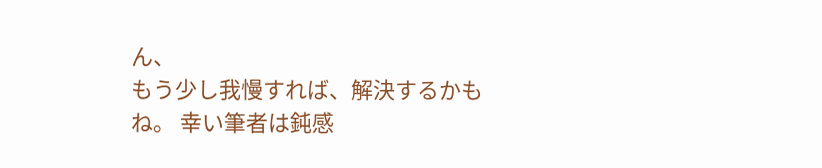ん、
もう少し我慢すれば、解決するかもね。 幸い筆者は鈍感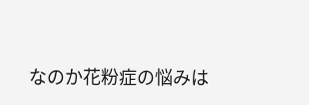なのか花粉症の悩みは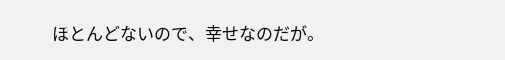ほとんどないので、幸せなのだが。